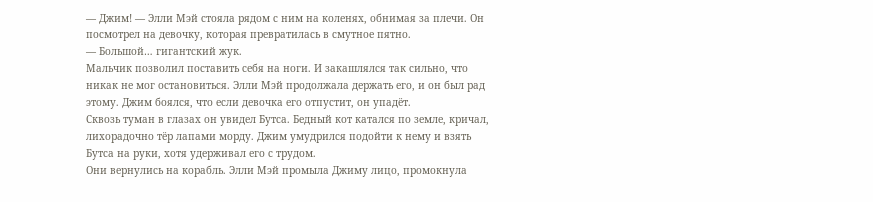— Джим! — Элли Мэй стояла рядом с ним на коленях, обнимая за плечи. Он посмотрел на девочку, которая превратилась в смутное пятно.
— Большой… гигантский жук.
Мальчик позволил поставить себя на ноги. И закашлялся так сильно, что никак не мог остановиться. Элли Мэй продолжала держать его, и он был рад этому. Джим боялся, что если девочка его отпустит, он упадёт.
Сквозь туман в глазах он увидел Бутса. Бедный кот катался по земле, кричал, лихорадочно тёр лапами морду. Джим умудрился подойти к нему и взять Бутса на руки, хотя удерживал его с трудом.
Они вернулись на корабль. Элли Мэй промыла Джиму лицо, промокнула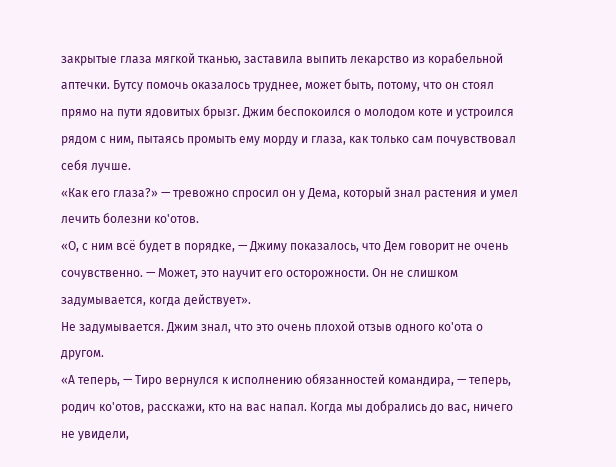закрытые глаза мягкой тканью, заставила выпить лекарство из корабельной аптечки. Бутсу помочь оказалось труднее, может быть, потому, что он стоял прямо на пути ядовитых брызг. Джим беспокоился о молодом коте и устроился рядом с ним, пытаясь промыть ему морду и глаза, как только сам почувствовал себя лучше.
«Как его глаза?» — тревожно спросил он у Дема, который знал растения и умел лечить болезни ко'отов.
«О, с ним всё будет в порядке, — Джиму показалось, что Дем говорит не очень сочувственно. — Может, это научит его осторожности. Он не слишком задумывается, когда действует».
Не задумывается. Джим знал, что это очень плохой отзыв одного ко'ота о другом.
«А теперь, — Тиро вернулся к исполнению обязанностей командира, — теперь, родич ко'отов, расскажи, кто на вас напал. Когда мы добрались до вас, ничего не увидели,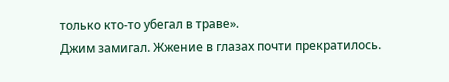только кто-то убегал в траве».
Джим замигал. Жжение в глазах почти прекратилось.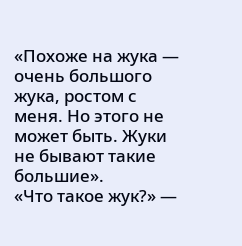«Похоже на жука — очень большого жука, ростом с меня. Но этого не может быть. Жуки не бывают такие большие».
«Что такое жук?» —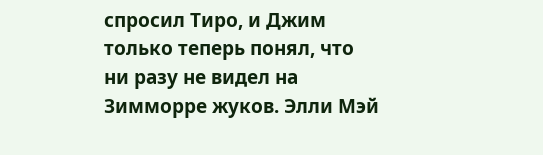спросил Тиро, и Джим только теперь понял, что ни разу не видел на Зимморре жуков. Элли Мэй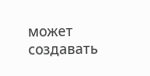может создавать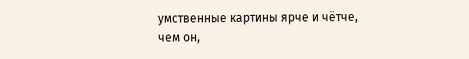умственные картины ярче и чётче, чем он,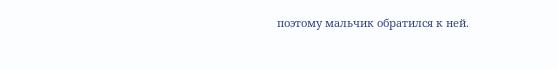поэтому мальчик обратился к ней.